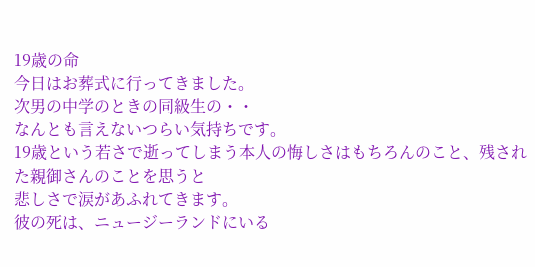19歳の命
今日はお葬式に行ってきました。
次男の中学のときの同級生の・・
なんとも言えないつらい気持ちです。
19歳という若さで逝ってしまう本人の悔しさはもちろんのこと、残された親御さんのことを思うと
悲しさで涙があふれてきます。
彼の死は、ニュージーランドにいる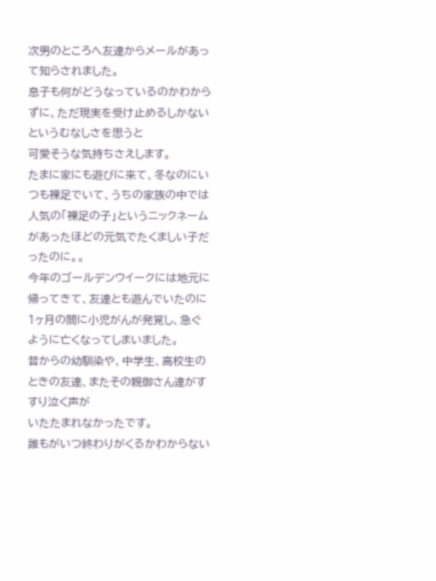次男のところへ友達からメールがあって知らされました。
息子も何がどうなっているのかわからずに、ただ現実を受け止めるしかないというむなしさを思うと
可愛そうな気持ちさえします。
たまに家にも遊びに来て、冬なのにいつも裸足でいて、うちの家族の中では人気の「裸足の子」というニックネームがあったほどの元気でたくましい子だったのに。。
今年のゴールデンウイークには地元に帰ってきて、友達とも遊んでいたのに
1ヶ月の間に小児がんが発覚し、急ぐように亡くなってしまいました。
昔からの幼馴染や、中学生、高校生のときの友達、またその親御さん達がすすり泣く声が
いたたまれなかったです。
誰もがいつ終わりがくるかわからない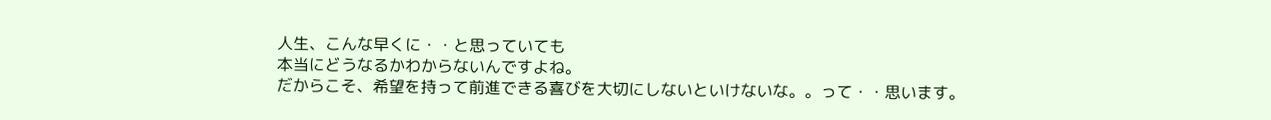人生、こんな早くに・・と思っていても
本当にどうなるかわからないんですよね。
だからこそ、希望を持って前進できる喜びを大切にしないといけないな。。って・・思います。